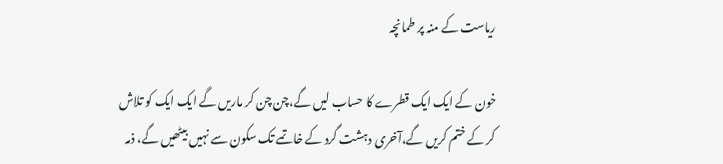ریاست کے منہ پر طمانچہ

خون کے ایک ایک قطرے کا حساب لیں گے،چن چن کر ماریں گے ایک ایک کو تلاش کر کے ختم کریں گے،آخری دہشت گرد کے خاتمے تک سکون سے نہیں بیٹھیں گے، ذمہ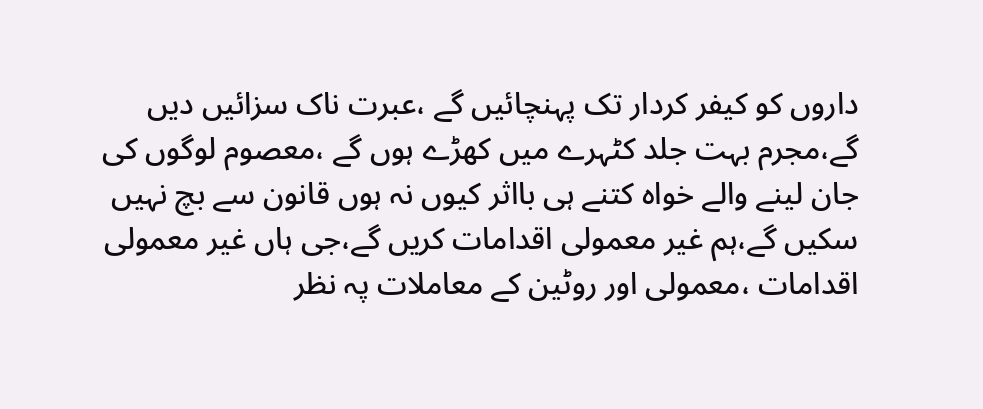داروں کو کیفر کردار تک پہنچائیں گے ،عبرت ناک سزائیں دیں گے،مجرم بہت جلد کٹہرے میں کھڑے ہوں گے ،معصوم لوگوں کی جان لینے والے خواہ کتنے ہی بااثر کیوں نہ ہوں قانون سے بچ نہیں سکیں گے،ہم غیر معمولی اقدامات کریں گے،جی ہاں غیر معمولی اقدامات ،معمولی اور روٹین کے معاملات پہ نظر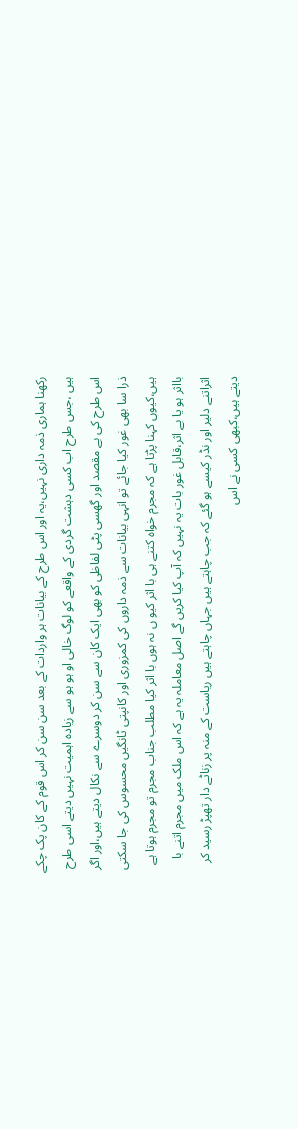رکھنا ہماری ذمہ داری نہیں،یہ اور اس طرح کے بیانات ہر واردات کے بعد سن سن کر اس قوم کے کان پک چکے ہیں ،جس طرح اب کسی دہشت گردی کے واقعے کو لوگ خالی او ہو ہو سے زیادہ اہمیت نہیں دیتے اسی طرح اس طرح کی بے مقصد اور گھسی پٹی لفاظی کو بھی ایک کان سے سن کر دوسرے سے نکال دیتے ہیں،اور اگر ذرا سا بھی غور کیا جائے تو انہی بیانات سے ذمہ داروں کی کمزوری اور کانپتی ٹانگیں محسوس کی جا سکتی ہیں،کیوں کہنا پڑتا ہے کہ مجرم خواہ کتنے ہی با اثر کیو ں نہ ہوں با اثر کیا مطلب جناب مجرم تو مجرم ہوتا ہے بااثر ہو یا بے اثر،قابل غور بات یہ نہیں کہ آپ کیا کریں گے اصل معاملہ یہ ہے کہ اس ملک میں مجرم اتنے با اثراتنے دلیر اور نڈر کیسے ہو گئے کہ جب چاہتے ہیں جہاں چاہتے ہیں ریاست کے منہ پر زناٹے دار تھپڑ رسید کر دیتے ہیں،کبھی کسی نے اس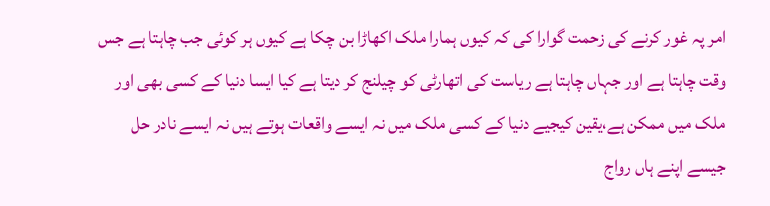امر پہ غور کرنے کی زحمت گوارا کی کہ کیوں ہمارا ملک اکھاڑا بن چکا ہے کیوں ہر کوئی جب چاہتا ہے جس وقت چاہتا ہے اور جہاں چاہتا ہے ریاست کی اتھارٹی کو چیلنج کر دیتا ہے کیا ایسا دنیا کے کسی بھی اور ملک میں ممکن ہے،یقین کیجیے دنیا کے کسی ملک میں نہ ایسے واقعات ہوتے ہیں نہ ایسے نادر حل جیسے اپنے ہاں رواج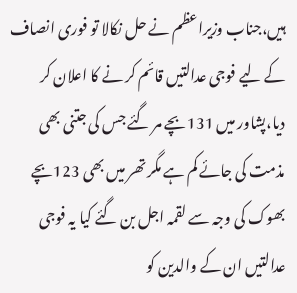ہیں،جناب وزیراعظم نے حل نکالا تو فوری انصاف کے لیے فوجی عدالتیں قائم کر نے کا اعلان کر دیا،پشاور میں 131بچے مر گئے جس کی جتنی بھی مذمت کی جائے کم ہے مگر تھر میں بھی 123بچے بھوک کی وجہ سے لقمہ اجل بن گئے کیا یہ فوجی عدالتیں ان کے والدین کو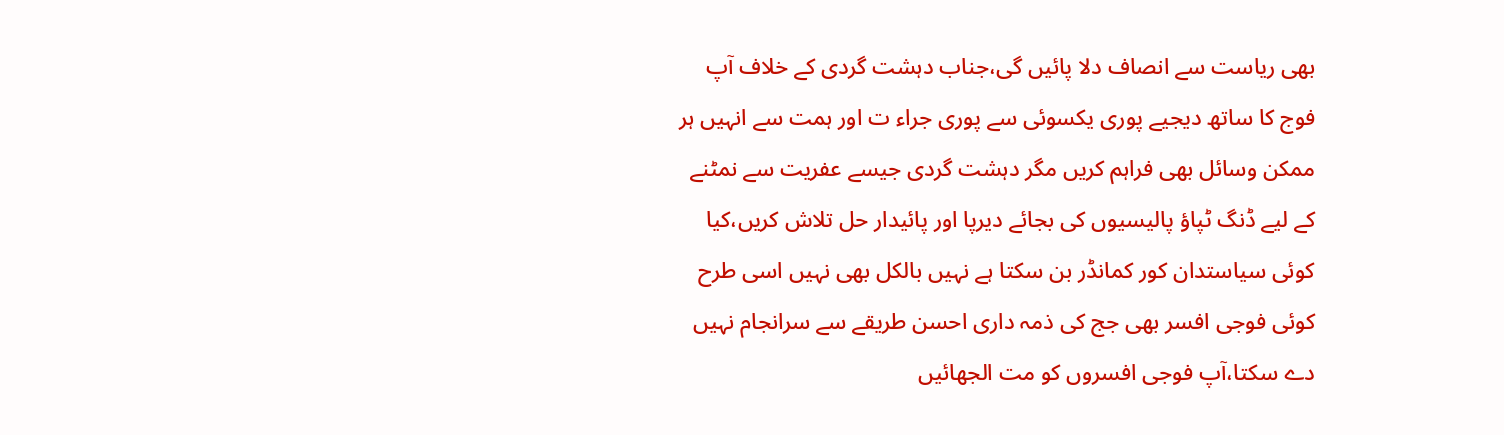بھی ریاست سے انصاف دلا پائیں گی،جناب دہشت گردی کے خلاف آپ فوج کا ساتھ دیجیے پوری یکسوئی سے پوری جراء ت اور ہمت سے انہیں ہر ممکن وسائل بھی فراہم کریں مگر دہشت گردی جیسے عفریت سے نمٹنے کے لیے ڈنگ ٹپاؤ پالیسیوں کی بجائے دیرپا اور پائیدار حل تلاش کریں،کیا کوئی سیاستدان کور کمانڈر بن سکتا ہے نہیں بالکل بھی نہیں اسی طرح کوئی فوجی افسر بھی جج کی ذمہ داری احسن طریقے سے سرانجام نہیں دے سکتا،آپ فوجی افسروں کو مت الجھائیں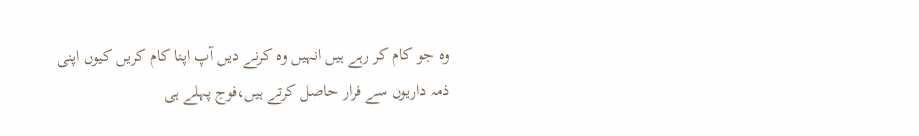وہ جو کام کر رہے ہیں انہیں وہ کرنے دیں آپ اپنا کام کریں کیوں اپنی ذمہ داریوں سے فرار حاصل کرتے ہیں،فوج پہلے ہی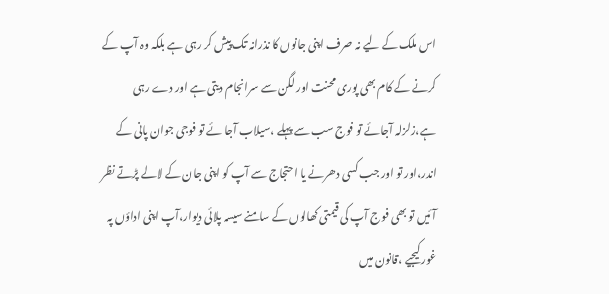اس ملک کے لیے نہ صرف اپنی جانوں کا نذرانہ تک پیش کر رہی ہے بلکہ وہ آپ کے کرنے کے کام بھی پوری محنت اور لگن سے سرانجام دیتی ہے اور دے رہی ہے،زلزلہ آجائے تو فوج سب سے پہلے ،سیلاب آجا ئے تو فوجی جوان پانی کے اندر،اور تو اور جب کسی دھرنے یا احتجاج سے آپ کو اپنی جان کے لالے پڑتے نظر آئیں تو بھی فوج آپ کی قیمتی کھالوں کے سامنے سیسہ پلائی دیوار،آپ اپنی اداؤں پہ غور کیجیے ،قانون میں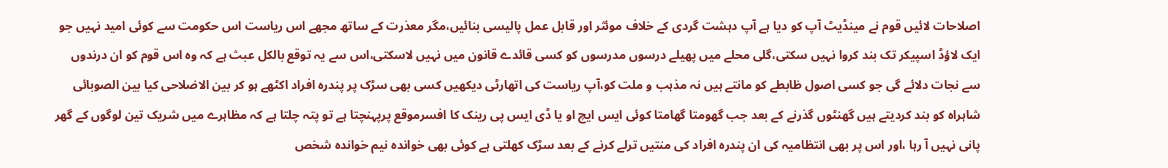اصلاحات لائیں قوم نے مینڈیٹ آپ کو دیا ہے آپ دہشت گردی کے خلاف موئثر اور قابل عمل پالیسی بنائیں،مگر معذرت کے ساتھ مجھے اس ریاست اس حکومت سے کوئی امید نہیں جو ایک لاؤڈ اسپیکر تک بند کروا نہیں سکتی،گلی محلے میں پھیلے درسوں مدرسوں کو کسی قائدے قانون میں نہیں لاسکتی،اس سے یہ توقع بالکل عبث ہے کہ وہ اس قوم کو ان درندوں سے نجات دلائے گی جو کسی اصول ظابطے کو مانتے ہیں نہ مذہب و ملت کو،آپ ریاست کی اتھارٹی دیکھیں کسی بھی سڑک پر پندرہ افراد اکٹھے ہو کر بین الاضلاحی کیا بین الصوبائی شاہراہ کو بند کردیتے ہیں گھنٹوں گذرنے کے بعد جب گھومتا گھامتا کوئی ایس ایچ او یا ڈی ایس پی رینک کا افسرموقع پرپہنچتا ہے تو پتہ چلتا ہے کہ مظاہرے میں شریک تین لوگوں کے گھر پانی نہیں آ رہا ،اور اس پر بھی انتظامیہ کی ان پندرہ افراد کی منتیں ترلے کرنے کے بعد سڑک کھلتی ہے کوئی بھی خواندہ نیم خواندہ شخص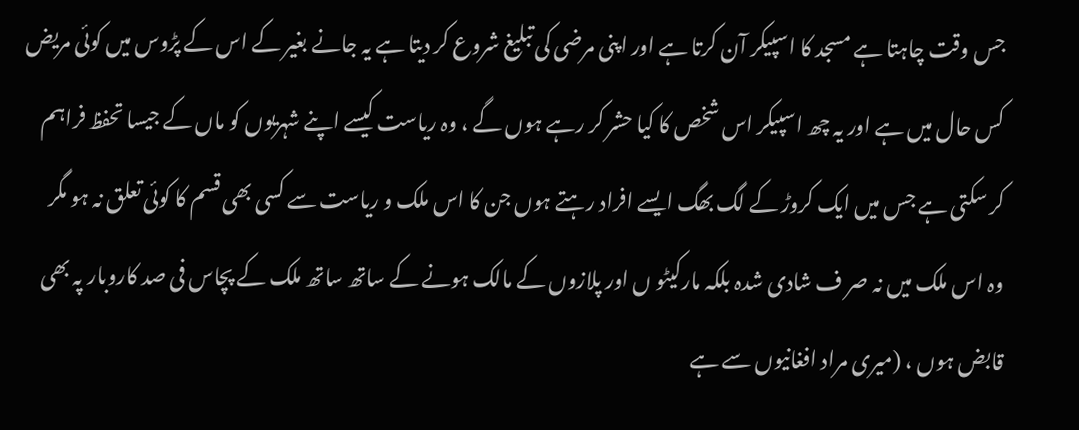جس وقت چاہتا ہے مسجد کا اسپیکر آن کرتا ہے اور اپنی مرضی کی تبلیغ شروع کر دیتا ہے یہ جانے بغیر کے اس کے پڑوس میں کوئی مریض کس حال میں ہے اور یہ چھ اسپیکر اس شخص کا کیا حشر کر رہے ہوں گے ، وہ ریاست کیسے اپنے شہریوں کو ماں کے جیسا تحفظ فراہم کر سکتی ہے جس میں ایک کروڑ کے لگ بھگ ایسے افراد رہتے ہوں جن کا اس ملک و ریاست سے کسی بھی قسم کا کوئی تعلق نہ ہو مگر وہ اس ملک میں نہ صر ف شادی شدہ بلکہ مارکیٹو ں اور پلازوں کے مالک ہونے کے ساتھ ساتھ ملک کے پچاس فی صد کاروبار پہ بھی قابض ہوں ، (میری مراد افغانیوں سے ہے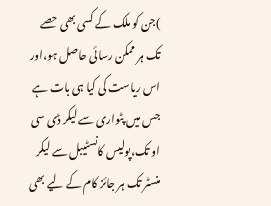)جن کو ملک کے کسی بھی حصے تک ہر ممکن رسائی حاصل ہو،اور اس ریاست کی کیا ہی بات ہے جس میں پٹواری سے لیکر ڈی سی او تک،پولیس کانسٹیبل سے لیکر منسٹر تک ہر جائز کام کے لیے بھی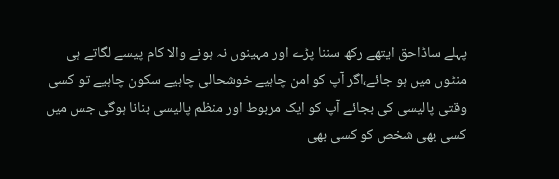پہلے ساڈاحق ایتھے رکھ سننا پڑے اور مہینوں نہ ہونے والا کام پیسے لگاتے ہی منٹوں میں ہو جائے،اگر آپ کو امن چاہیے خوشحالی چاہیے سکون چاہیے تو کسی وقتی پالیسی کی بجائے آپ کو ایک مربوط اور منظم پالیسی بنانا ہوگی جس میں کسی بھی شخص کو کسی بھی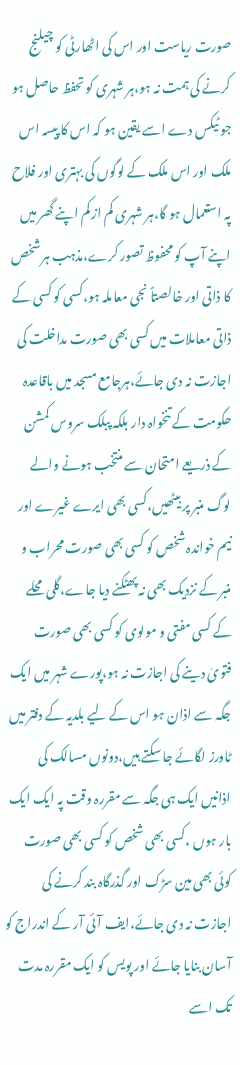صورت ریاست اور اس کی اٹھارٹی کو چیلنج کرنے کی ہمت نہ ہو،ہر شہری کو تحفظ حاصل ہو جو ٹیکس دے اسے یقین ہو کہ اس کا پیسہ اس ملک اور اس ملک کے لوگوں کی بہتری اور فلاح پہ استعمال ہو گا،ہر شہری کم از کم اپنے گھر میں اپنے آپ کو محفوظ تصور کرے،مذہب ہر شخص کا ذاتی اور خالصتاً نجی معاملہ ہو،کسی کو کسی کے ذاتی معاملات میں کسی بھی صورت مداخلت کی اجازت نہ دی جائے،ہرجامع مسجد میں باقاعدہ حکومت کے تنخواہ دار بلکہ پبلک سروس کمشن کے ذریعے امتحان سے منتخب ہونے والے لوگ منبر پر بیٹھیں،کسی بھی ایرے غیرے اور نیم خواندہ شخص کو کسی بھی صورت محراب و منبر کے نزدیک بھی نہ پھٹکنے دیا جاے،گلی محلے کے کسی مفتی و مولوی کو کسی بھی صورت فتویٰ دینے کی اجازت نہ ہو،پورے شہر میں ایک جگہ سے اذان ہو اس کے لیے بلدیہ کے دفتر میں ٹاورز لگائے جا سکتے ہیں،دونوں مسالک کی اذانیں ایک ہی جگہ سے مقررہ وقت پہ ایک ایک بار ہوں ،کسی بھی شخص کو کسی بھی صورت کوئی بھی مین سڑک اور گذرگاہ بند کرنے کی اجازت نہ دی جائے،ایف آئی آر کے اندراج کو آسان بنایا جائے اور پویس کو ایک مقررہ مدت تک اسے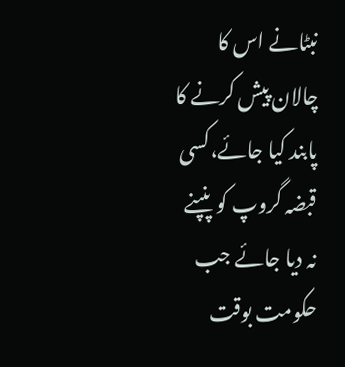نبٹانے اس کا چالان پیش کرنے کا پابند کیا جائے،کسی قبضہ گروپ کو پنپنے نہ دیا جائے جب حکومت بوقت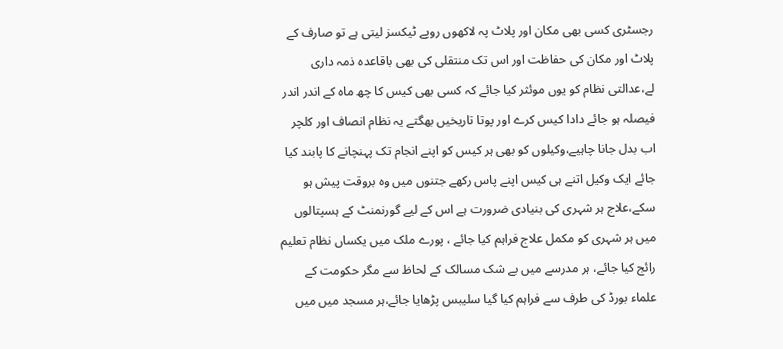رجسٹری کسی بھی مکان اور پلاٹ پہ لاکھوں روپے ٹیکسز لیتی ہے تو صارف کے پلاٹ اور مکان کی حفاظت اور اس تک منتقلی کی بھی باقاعدہ ذمہ داری لے،عدالتی نظام کو یوں موئثر کیا جائے کہ کسی بھی کیس کا چھ ماہ کے اندر اندر فیصلہ ہو جائے دادا کیس کرے اور پوتا تاریخیں بھگتے یہ نظام انصاف اور کلچر اب بدل جانا چاہیے،وکیلوں کو بھی ہر کیس کو اپنے انجام تک پہنچانے کا پابند کیا جائے ایک وکیل اتنے ہی کیس اپنے پاس رکھے جتنوں میں وہ بروقت پیش ہو سکے،علاج ہر شہری کی بنیادی ضرورت ہے اس کے لیے گورنمنٹ کے ہسپتالوں میں ہر شہری کو مکمل علاج فراہم کیا جائے ، پورے ملک میں یکساں نظام تعلیم رائج کیا جائے، ہر مدرسے میں بے شک مسالک کے لحاظ سے مگر حکومت کے علماء بورڈ کی طرف سے فراہم کیا گیا سلیبس پڑھایا جائے،ہر مسجد میں میں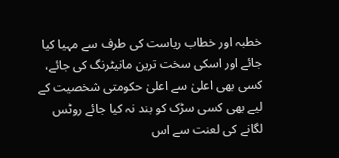خطبہ اور خطاب ریاست کی طرف سے مہیا کیا جائے اور اسکی سخت ترین مانیٹرنگ کی جائے، کسی بھی اعلیٰ سے اعلیٰ حکومتی شخصیت کے لیے بھی کسی سڑک کو بند نہ کیا جائے روٹس لگانے کی لعنت سے اس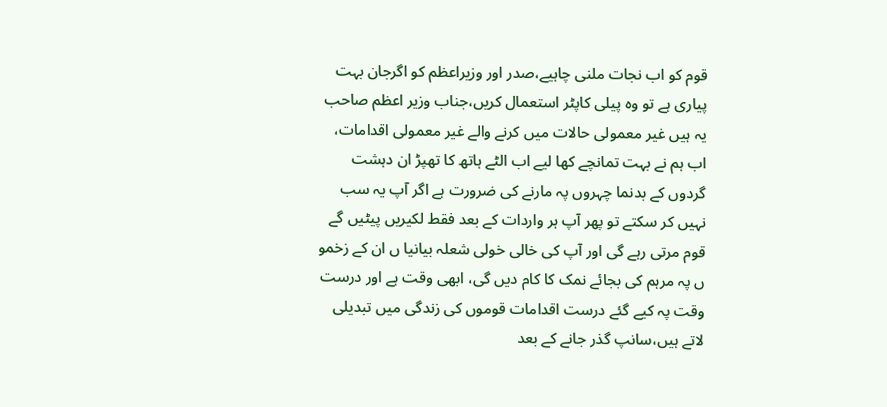قوم کو اب نجات ملنی چاہیے،صدر اور وزیراعظم کو اگرجان بہت پیاری ہے تو وہ پیلی کاپٹر استعمال کریں،جناب وزیر اعظم صاحب یہ ہیں غیر معمولی حالات میں کرنے والے غیر معمولی اقدامات، اب ہم نے بہت تمانچے کھا لیے اب الٹے ہاتھ کا تھپڑ ان دہشت گردوں کے بدنما چہروں پہ مارنے کی ضرورت ہے اگر آپ یہ سب نہیں کر سکتے تو پھر آپ ہر واردات کے بعد فقط لکیریں پیٹیں گے قوم مرتی رہے گی اور آپ کی خالی خولی شعلہ بیانیا ں ان کے زخمو ں پہ مرہم کی بجائے نمک کا کام دیں گی، ابھی وقت ہے اور درست وقت پہ کیے گئے درست اقدامات قوموں کی زندگی میں تبدیلی لاتے ہیں،سانپ گذر جانے کے بعد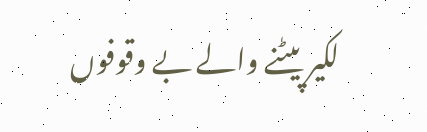لکیر پیٹنے والے بے وقوفوں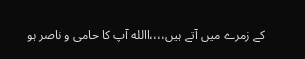کے زمرے میں آتے ہیں،،،،االله آپ کا حامی و ناصر ہو